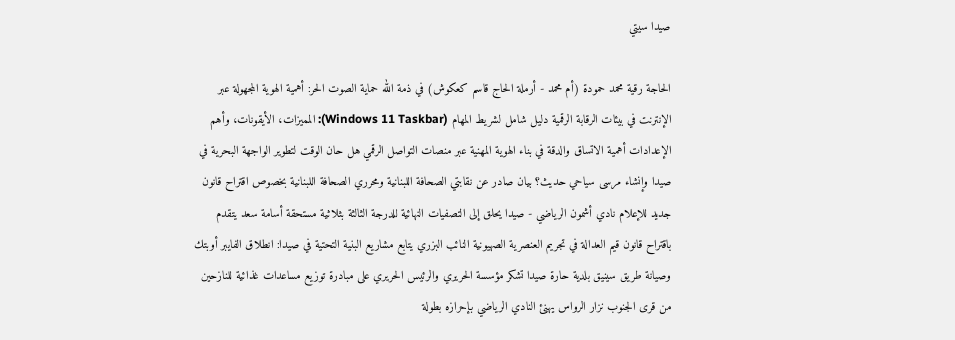صيدا سيتي

الحاجة رقية محمد حمودة (أم محمد - أرملة الحاج قاسم كعكوش) في ذمة الله حماية الصوت الحر: أهمية الهوية المجهولة عبر الإنترنت في بيئات الرقابة الرقمية دليل شامل لشريط المهام (Windows 11 Taskbar): المميزات، الأيقونات، وأهم الإعدادات أهمية الاتساق والدقة في بناء الهوية المهنية عبر منصات التواصل الرقمي هل حان الوقت لتطوير الواجهة البحرية في صيدا وإنشاء مرسى سياحي حديث؟ بيان صادر عن نقابتي الصحافة اللبنانية ومحرري الصحافة اللبنانية بخصوص اقتراح قانون جديد للإعلام نادي أشمون الرياضي - صيدا يحلق إلى التصفيات النهائية للدرجة الثالثة بثلاثية مستحقة أسامة سعد يتقدم باقتراح قانون قيم العدالة في تجريم العنصرية الصهيونية النائب البزري يتابع مشاريع البنية التحتية في صيدا: انطلاق الفايبر أوبتك وصيانة طريق سينيق بلدية حارة صيدا تشكر مؤسسة الحريري والرئيس الحريري على مبادرة توزيع مساعدات غذائية للنازحين من قرى الجنوب نزار الرواس يهنئ النادي الرياضي بإحرازه بطولة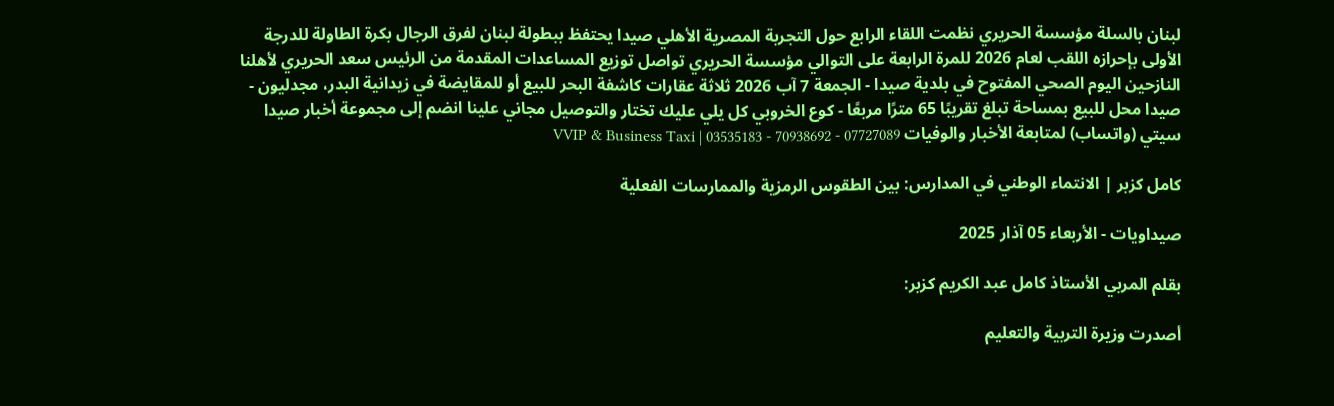لبنان بالسلة مؤسسة الحريري نظمت اللقاء الرابع حول التجربة المصرية الأهلي صيدا يحتفظ ببطولة لبنان لفرق الرجال بكرة الطاولة للدرجة الأولى بإحرازه اللقب لعام 2026 للمرة الرابعة على التوالي مؤسسة الحريري تواصل توزيع المساعدات المقدمة من الرئيس سعد الحريري لأهلنا النازحين اليوم الصحي المفتوح في بلدية صيدا - الجمعة 7 آب 2026 ثلاثة عقارات كاشفة البحر للبيع أو للمقايضة في زيدانية البدر، مجدليون - صيدا محل للبيع بمساحة تبلغ تقريبًا 65 مترًا مربعًا - كوع الخروبي كل يلي عليك تختار والتوصيل مجاني علينا انضم إلى مجموعة أخبار صيدا سيتي (واتساب) لمتابعة الأخبار والوفيات VVIP & Business Taxi | 03535183 - 70938692 - 07727089

كامل كزبر | الانتماء الوطني في المدارس: بين الطقوس الرمزية والممارسات الفعلية

صيداويات - الأربعاء 05 آذار 2025

بقلم المربي الأستاذ كامل عبد الكريم كزبر:

أصدرت وزيرة التربية والتعليم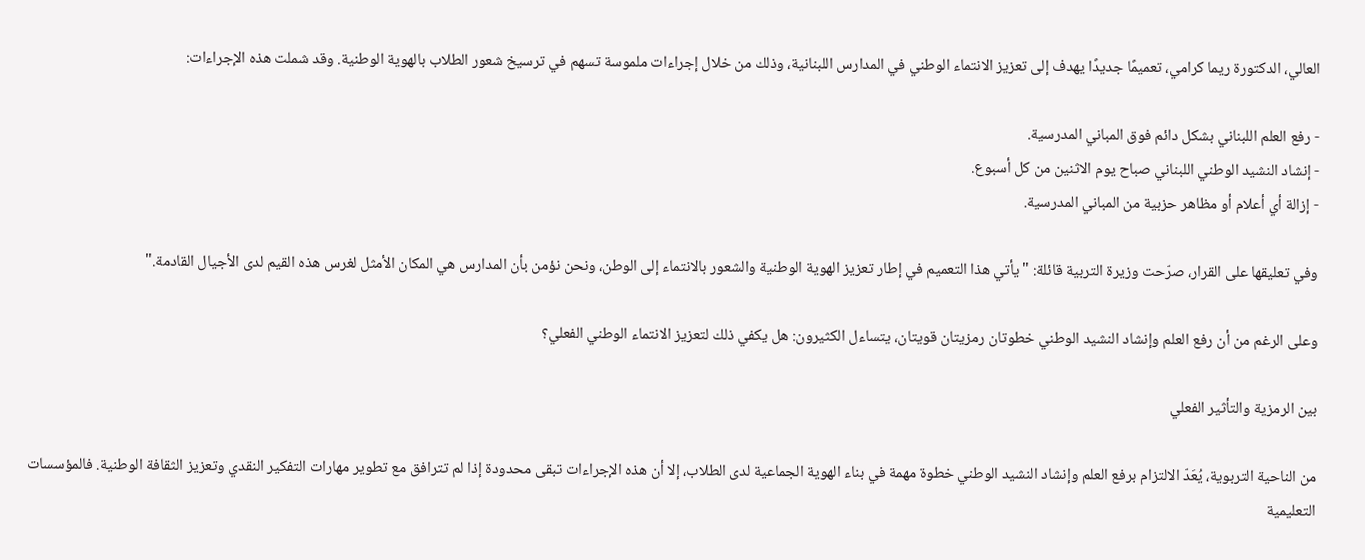العالي، الدكتورة ريما كرامي، تعميمًا جديدًا يهدف إلى تعزيز الانتماء الوطني في المدارس اللبنانية، وذلك من خلال إجراءات ملموسة تسهم في ترسيخ شعور الطلاب بالهوية الوطنية. وقد شملت هذه الإجراءات:

- رفع العلم اللبناني بشكل دائم فوق المباني المدرسية.
- إنشاد النشيد الوطني اللبناني صباح يوم الاثنين من كل أسبوع.
- إزالة أي أعلام أو مظاهر حزبية من المباني المدرسية.

وفي تعليقها على القرار، صرّحت وزيرة التربية قائلة: "يأتي هذا التعميم في إطار تعزيز الهوية الوطنية والشعور بالانتماء إلى الوطن، ونحن نؤمن بأن المدارس هي المكان الأمثل لغرس هذه القيم لدى الأجيال القادمة."

وعلى الرغم من أن رفع العلم وإنشاد النشيد الوطني خطوتان رمزيتان قويتان، يتساءل الكثيرون: هل يكفي ذلك لتعزيز الانتماء الوطني الفعلي؟

بين الرمزية والتأثير الفعلي

من الناحية التربوية، يُعَدّ الالتزام برفع العلم وإنشاد النشيد الوطني خطوة مهمة في بناء الهوية الجماعية لدى الطلاب، إلا أن هذه الإجراءات تبقى محدودة إذا لم تترافق مع تطوير مهارات التفكير النقدي وتعزيز الثقافة الوطنية. فالمؤسسات التعليمية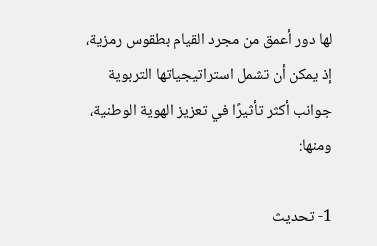لها دور أعمق من مجرد القيام بطقوس رمزية، إذ يمكن أن تشمل استراتيجياتها التربوية جوانب أكثر تأثيرًا في تعزيز الهوية الوطنية، ومنها:

1- تحديث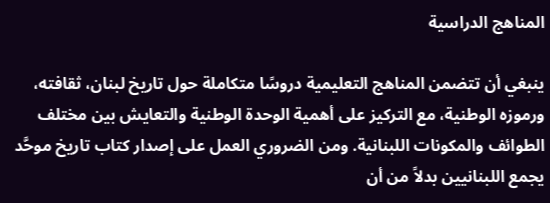المناهج الدراسية

ينبغي أن تتضمن المناهج التعليمية دروسًا متكاملة حول تاريخ لبنان، ثقافته، ورموزه الوطنية، مع التركيز على أهمية الوحدة الوطنية والتعايش بين مختلف الطوائف والمكونات اللبنانية. ومن الضروري العمل على إصدار كتاب تاريخ موحَّد يجمع اللبنانيين بدلاً من أن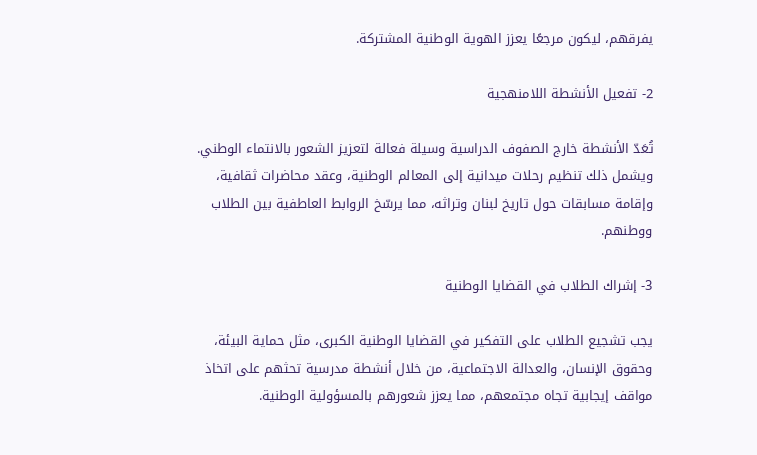يفرقهم، ليكون مرجعًا يعزز الهوية الوطنية المشتركة.

2- تفعيل الأنشطة اللامنهجية

تُعَدّ الأنشطة خارج الصفوف الدراسية وسيلة فعالة لتعزيز الشعور بالانتماء الوطني. ويشمل ذلك تنظيم رحلات ميدانية إلى المعالم الوطنية، وعقد محاضرات ثقافية، وإقامة مسابقات حول تاريخ لبنان وتراثه، مما يرسّخ الروابط العاطفية بين الطلاب ووطنهم.

3- إشراك الطلاب في القضايا الوطنية

يجب تشجيع الطلاب على التفكير في القضايا الوطنية الكبرى، مثل حماية البيئة، وحقوق الإنسان، والعدالة الاجتماعية، من خلال أنشطة مدرسية تحثهم على اتخاذ مواقف إيجابية تجاه مجتمعهم، مما يعزز شعورهم بالمسؤولية الوطنية.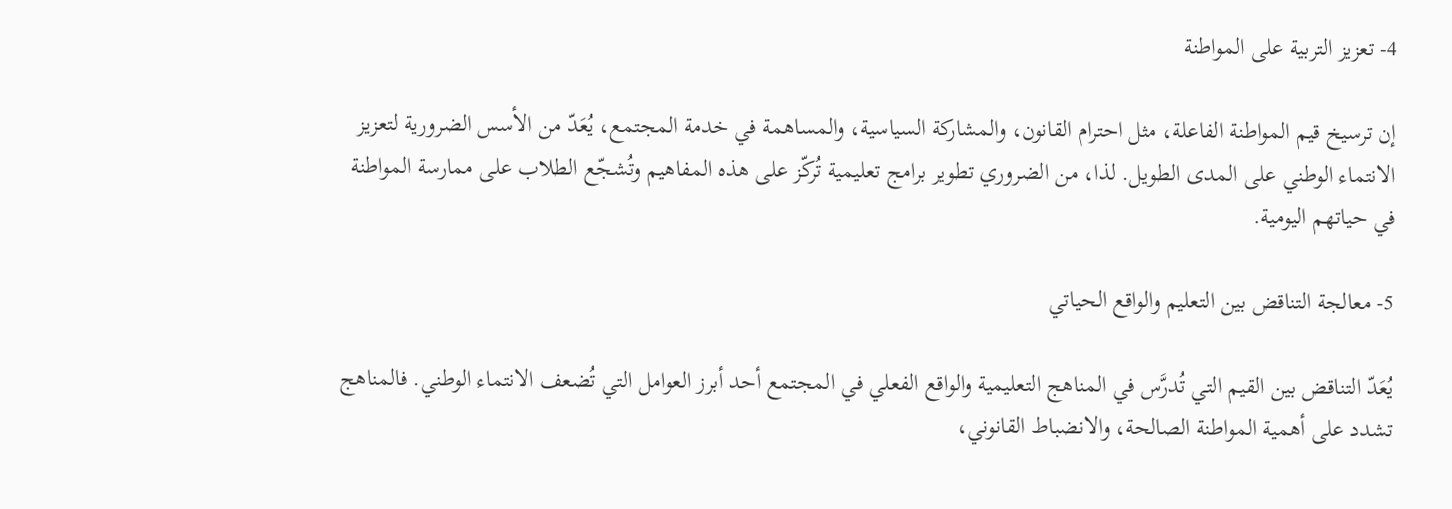4- تعزيز التربية على المواطنة

إن ترسيخ قيم المواطنة الفاعلة، مثل احترام القانون، والمشاركة السياسية، والمساهمة في خدمة المجتمع، يُعَدّ من الأسس الضرورية لتعزيز الانتماء الوطني على المدى الطويل. لذا، من الضروري تطوير برامج تعليمية تُركّز على هذه المفاهيم وتُشجّع الطلاب على ممارسة المواطنة في حياتهم اليومية.

5- معالجة التناقض بين التعليم والواقع الحياتي

يُعَدّ التناقض بين القيم التي تُدرَّس في المناهج التعليمية والواقع الفعلي في المجتمع أحد أبرز العوامل التي تُضعف الانتماء الوطني. فالمناهج تشدد على أهمية المواطنة الصالحة، والانضباط القانوني،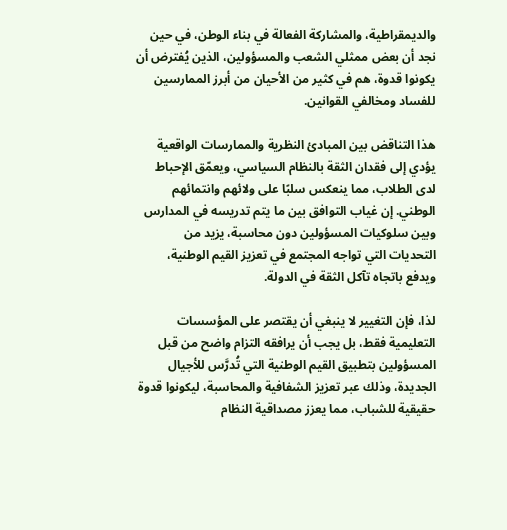والديمقراطية، والمشاركة الفعالة في بناء الوطن، في حين نجد أن بعض ممثلي الشعب والمسؤولين، الذين يُفترض أن يكونوا قدوة، هم في كثير من الأحيان من أبرز الممارسين للفساد ومخالفي القوانين.

هذا التناقض بين المبادئ النظرية والممارسات الواقعية يؤدي إلى فقدان الثقة بالنظام السياسي، ويعمّق الإحباط لدى الطلاب، مما ينعكس سلبًا على ولائهم وانتمائهم الوطني. إن غياب التوافق بين ما يتم تدريسه في المدارس وبين سلوكيات المسؤولين دون محاسبة، يزيد من التحديات التي تواجه المجتمع في تعزيز القيم الوطنية، ويدفع باتجاه تآكل الثقة في الدولة.

لذا، فإن التغيير لا ينبغي أن يقتصر على المؤسسات التعليمية فقط، بل يجب أن يرافقه التزام واضح من قبل المسؤولين بتطبيق القيم الوطنية التي تُدرَّس للأجيال الجديدة، وذلك عبر تعزيز الشفافية والمحاسبة، ليكونوا قدوة حقيقية للشباب، مما يعزز مصداقية النظام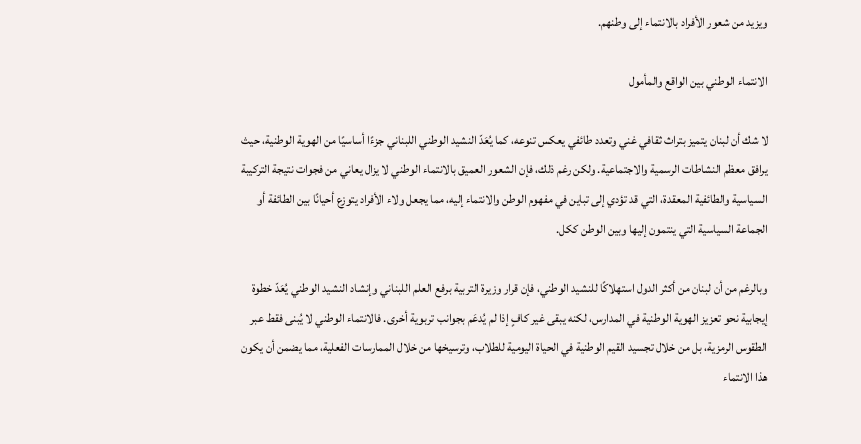ويزيد من شعور الأفراد بالانتماء إلى وطنهم.

الانتماء الوطني بين الواقع والمأمول

لا شك أن لبنان يتميز بتراث ثقافي غني وتعدد طائفي يعكس تنوعه، كما يُعَدّ النشيد الوطني اللبناني جزءًا أساسيًا من الهوية الوطنية، حيث يرافق معظم النشاطات الرسمية والاجتماعية. ولكن رغم ذلك، فإن الشعور العميق بالانتماء الوطني لا يزال يعاني من فجوات نتيجة التركيبة السياسية والطائفية المعقدة، التي قد تؤدي إلى تباين في مفهوم الوطن والانتماء إليه، مما يجعل ولاء الأفراد يتوزع أحيانًا بين الطائفة أو الجماعة السياسية التي ينتمون إليها وبين الوطن ككل.

وبالرغم من أن لبنان من أكثر الدول استهلاكًا للنشيد الوطني، فإن قرار وزيرة التربية برفع العلم اللبناني وإنشاد النشيد الوطني يُعَدّ خطوة إيجابية نحو تعزيز الهوية الوطنية في المدارس، لكنه يبقى غير كافٍ إذا لم يُدعَم بجوانب تربوية أخرى. فالانتماء الوطني لا يُبنى فقط عبر الطقوس الرمزية، بل من خلال تجسيد القيم الوطنية في الحياة اليومية للطلاب، وترسيخها من خلال الممارسات الفعلية، مما يضمن أن يكون هذا الانتماء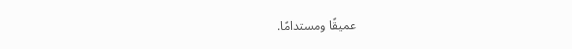عميقًا ومستدامًا.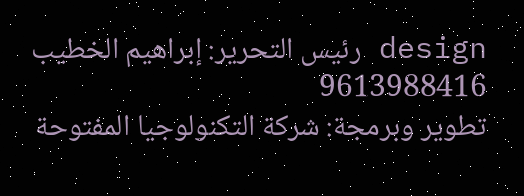design رئيس التحرير: إبراهيم الخطيب 9613988416
تطوير وبرمجة: شركة التكنولوجيا المفتوحة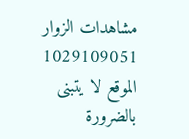مشاهدات الزوار 1029109051
الموقع لا يتبنى بالضرورة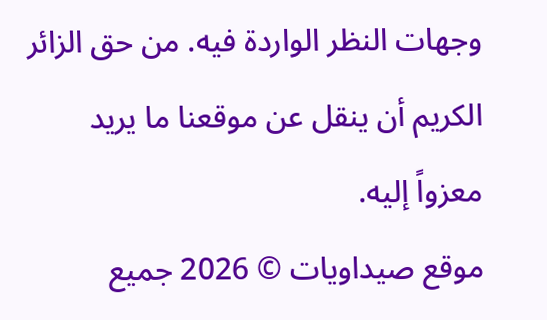وجهات النظر الواردة فيه. من حق الزائر الكريم أن ينقل عن موقعنا ما يريد معزواً إليه.
موقع صيداويات © 2026 جميع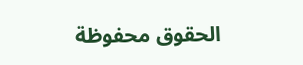الحقوق محفوظة